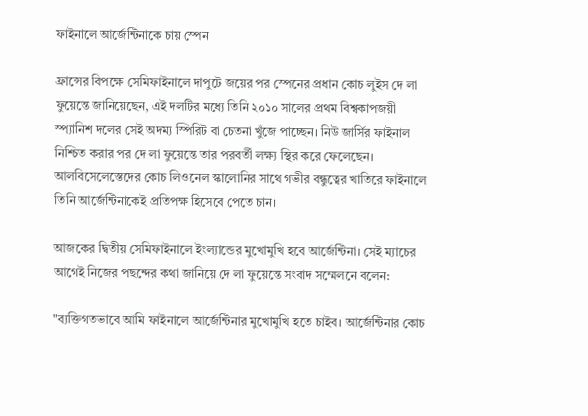ফাইনালে আর্জেন্টিনাকে চায় স্পেন

ফ্রান্সের বিপক্ষে সেমিফাইনালে দাপুটে জয়ের পর স্পেনের প্রধান কোচ লুইস দে লা ফুয়েন্তে জানিয়েছেন, এই দলটির মধ্যে তিনি ২০১০ সালের প্রথম বিশ্বকাপজয়ী স্প্যানিশ দলের সেই অদম্য স্পিরিট বা চেতনা খুঁজে পাচ্ছেন। নিউ জার্সির ফাইনাল নিশ্চিত করার পর দে লা ফুয়েন্তে তার পরবর্তী লক্ষ্য স্থির করে ফেলেছেন। আলবিসেলেস্তেদের কোচ লিওনেল স্কালোনির সাথে গভীর বন্ধুত্বের খাতিরে ফাইনালে তিনি আর্জেন্টিনাকেই প্রতিপক্ষ হিসেবে পেতে চান।

আজকের দ্বিতীয় সেমিফাইনালে ইংল্যান্ডের মুখোমুখি হবে আর্জেন্টিনা। সেই ম্যাচের আগেই নিজের পছন্দের কথা জানিয়ে দে লা ফুয়েন্তে সংবাদ সম্মেলনে বলেন:

"ব্যক্তিগতভাবে আমি ফাইনালে আর্জেন্টিনার মুখোমুখি হতে চাইব। আর্জেন্টিনার কোচ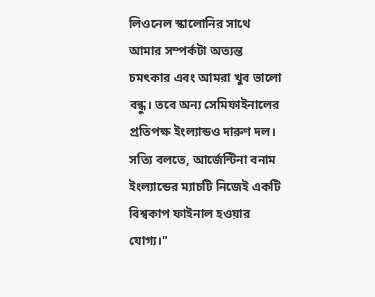লিওনেল স্কালোনির সাথে আমার সম্পর্কটা অত্যন্ত চমৎকার এবং আমরা খুব ভালো বন্ধু। তবে অন্য সেমিফাইনালের প্রতিপক্ষ ইংল্যান্ডও দারুণ দল। সত্যি বলতে, আর্জেন্টিনা বনাম ইংল্যান্ডের ম্যাচটি নিজেই একটি বিশ্বকাপ ফাইনাল হওয়ার যোগ্য।"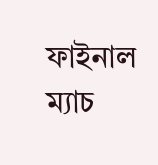ফাইনাল ম্যাচ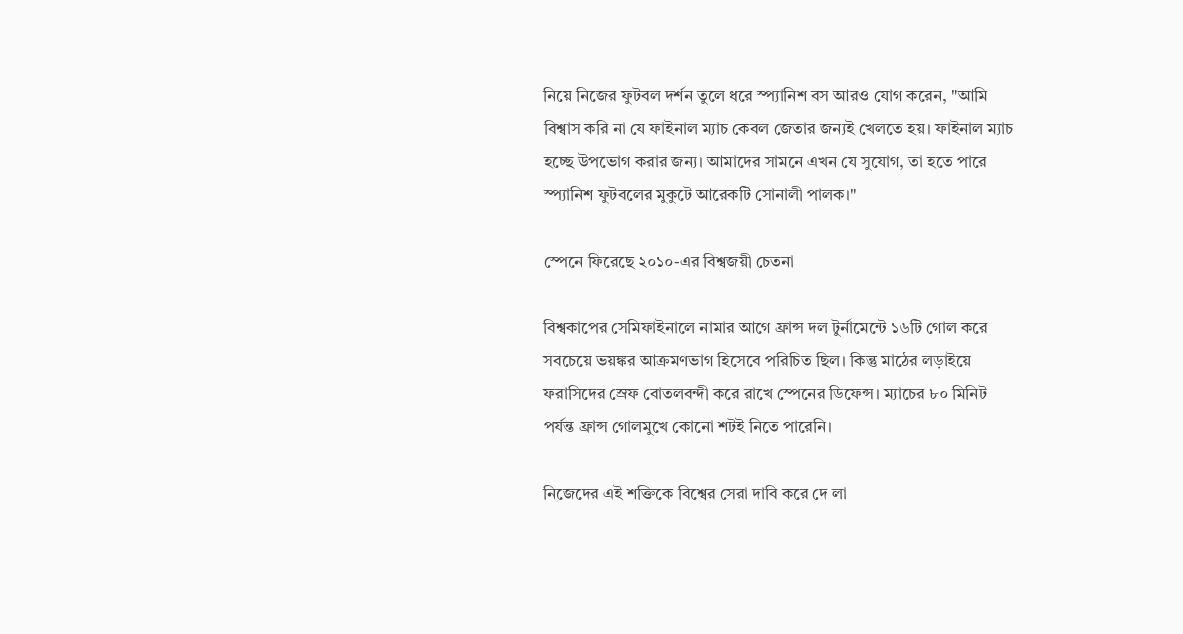নিয়ে নিজের ফুটবল দর্শন তুলে ধরে স্প্যানিশ বস আরও যোগ করেন, "আমি বিশ্বাস করি না যে ফাইনাল ম্যাচ কেবল জেতার জন্যই খেলতে হয়। ফাইনাল ম্যাচ হচ্ছে উপভোগ করার জন্য। আমাদের সামনে এখন যে সুযোগ, তা হতে পারে স্প্যানিশ ফুটবলের মুকুটে আরেকটি সোনালী পালক।"

স্পেনে ফিরেছে ২০১০-এর বিশ্বজয়ী চেতনা

বিশ্বকাপের সেমিফাইনালে নামার আগে ফ্রান্স দল টুর্নামেন্টে ১৬টি গোল করে সবচেয়ে ভয়ঙ্কর আক্রমণভাগ হিসেবে পরিচিত ছিল। কিন্তু মাঠের লড়াইয়ে ফরাসিদের স্রেফ বোতলবন্দী করে রাখে স্পেনের ডিফেন্স। ম্যাচের ৮০ মিনিট পর্যন্ত ফ্রান্স গোলমুখে কোনো শটই নিতে পারেনি।

নিজেদের এই শক্তিকে বিশ্বের সেরা দাবি করে দে লা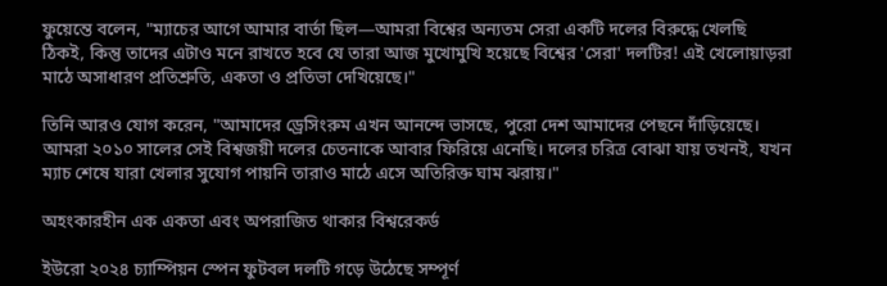ফুয়েন্তে বলেন, "ম্যাচের আগে আমার বার্তা ছিল—আমরা বিশ্বের অন্যতম সেরা একটি দলের বিরুদ্ধে খেলছি ঠিকই, কিন্তু তাদের এটাও মনে রাখতে হবে যে তারা আজ মুখোমুখি হয়েছে বিশ্বের 'সেরা' দলটির! এই খেলোয়াড়রা মাঠে অসাধারণ প্রতিশ্রুতি, একতা ও প্রতিভা দেখিয়েছে।"

তিনি আরও যোগ করেন, "আমাদের ড্রেসিংরুম এখন আনন্দে ভাসছে, পুরো দেশ আমাদের পেছনে দাঁড়িয়েছে। আমরা ২০১০ সালের সেই বিশ্বজয়ী দলের চেতনাকে আবার ফিরিয়ে এনেছি। দলের চরিত্র বোঝা যায় তখনই, যখন ম্যাচ শেষে যারা খেলার সুযোগ পায়নি তারাও মাঠে এসে অতিরিক্ত ঘাম ঝরায়।"

অহংকারহীন এক একতা এবং অপরাজিত থাকার বিশ্বরেকর্ড

ইউরো ২০২৪ চ্যাম্পিয়ন স্পেন ফুটবল দলটি গড়ে উঠেছে সম্পূর্ণ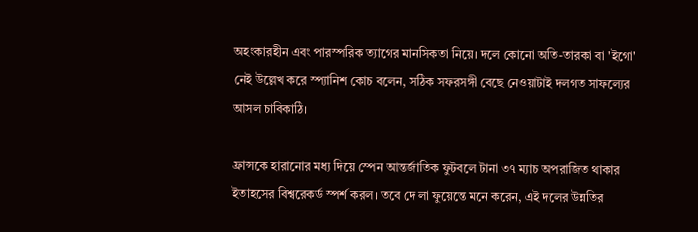অহংকারহীন এবং পারস্পরিক ত্যাগের মানসিকতা নিয়ে। দলে কোনো অতি-তারকা বা 'ইগো' নেই উল্লেখ করে স্প্যানিশ কোচ বলেন, সঠিক সফরসঙ্গী বেছে নেওয়াটাই দলগত সাফল্যের আসল চাবিকাঠি।

ফ্রান্সকে হারানোর মধ্য দিয়ে স্পেন আন্তর্জাতিক ফুটবলে টানা ৩৭ ম্যাচ অপরাজিত থাকার ইতাহসের বিশ্বরেকর্ড স্পর্শ করল। তবে দে লা ফুয়েন্তে মনে করেন, এই দলের উন্নতির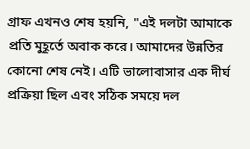গ্রাফ এখনও শেষ হয়নি, "এই দলটা আমাকে প্রতি মুহূর্তে অবাক করে। আমাদের উন্নতির কোনো শেষ নেই। এটি ভালোবাসার এক দীর্ঘ প্রক্রিয়া ছিল এবং সঠিক সময়ে দল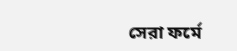সেরা ফর্মে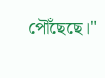পৌঁছেছে।"